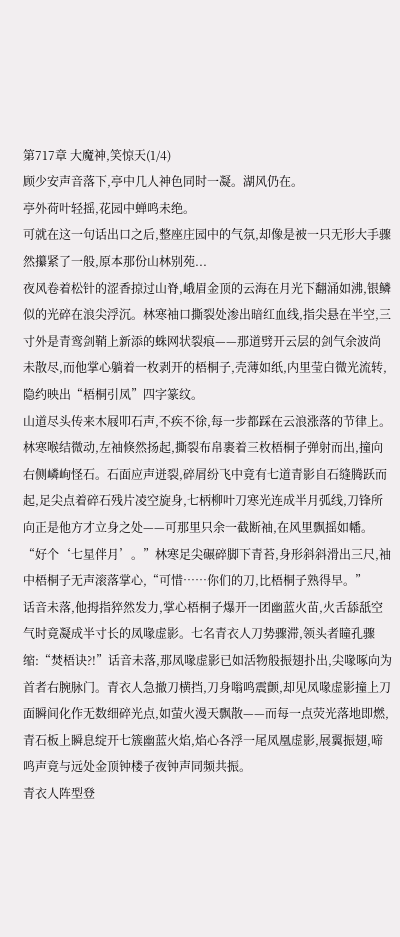第717章 大魔神,笑惊天(1/4)
顾少安声音落下,亭中几人神色同时一凝。湖风仍在。
亭外荷叶轻摇,花园中蝉鸣未绝。
可就在这一句话出口之后,整座庄园中的气氛,却像是被一只无形大手骤然攥紧了一般,原本那份山林别苑...
夜风卷着松针的涩香掠过山脊,峨眉金顶的云海在月光下翻涌如沸,银鳞似的光碎在浪尖浮沉。林寒袖口撕裂处渗出暗红血线,指尖悬在半空,三寸外是青鸾剑鞘上新添的蛛网状裂痕——那道劈开云层的剑气余波尚未散尽,而他掌心躺着一枚剥开的梧桐子,壳薄如纸,内里莹白微光流转,隐约映出“梧桐引凤”四字篆纹。
山道尽头传来木屐叩石声,不疾不徐,每一步都踩在云浪涨落的节律上。林寒喉结微动,左袖倏然扬起,撕裂布帛裹着三枚梧桐子弹射而出,撞向右侧嶙峋怪石。石面应声迸裂,碎屑纷飞中竟有七道青影自石缝腾跃而起,足尖点着碎石残片凌空旋身,七柄柳叶刀寒光连成半月弧线,刀锋所向正是他方才立身之处——可那里只余一截断袖,在风里飘摇如幡。
“好个‘七星伴月’。”林寒足尖碾碎脚下青苔,身形斜斜滑出三尺,袖中梧桐子无声滚落掌心,“可惜……你们的刀,比梧桐子熟得早。”
话音未落,他拇指猝然发力,掌心梧桐子爆开一团幽蓝火苗,火舌舔舐空气时竟凝成半寸长的凤喙虚影。七名青衣人刀势骤滞,领头者瞳孔骤缩:“焚梧诀?!”话音未落,那凤喙虚影已如活物般振翅扑出,尖喙啄向为首者右腕脉门。青衣人急撤刀横挡,刀身嗡鸣震颤,却见凤喙虚影撞上刀面瞬间化作无数细碎光点,如萤火漫天飘散——而每一点荧光落地即燃,青石板上瞬息绽开七簇幽蓝火焰,焰心各浮一尾凤凰虚影,展翼振翅,啼鸣声竟与远处金顶钟楼子夜钟声同频共振。
青衣人阵型登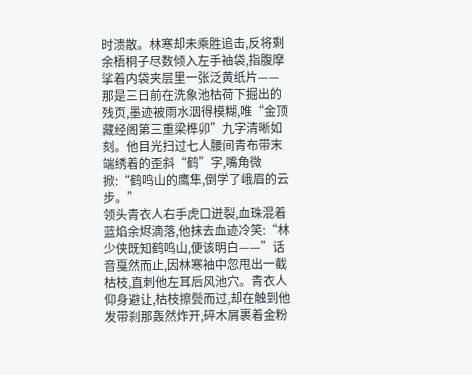时溃散。林寒却未乘胜追击,反将剩余梧桐子尽数倾入左手袖袋,指腹摩挲着内袋夹层里一张泛黄纸片——那是三日前在洗象池枯荷下掘出的残页,墨迹被雨水洇得模糊,唯“金顶藏经阁第三重梁榫卯”九字清晰如刻。他目光扫过七人腰间青布带末端绣着的歪斜“鹤”字,嘴角微掀:“鹤鸣山的鹰隼,倒学了峨眉的云步。”
领头青衣人右手虎口迸裂,血珠混着蓝焰余烬滴落,他抹去血迹冷笑:“林少侠既知鹤鸣山,便该明白——”话音戛然而止,因林寒袖中忽甩出一截枯枝,直刺他左耳后风池穴。青衣人仰身避让,枯枝擦鬓而过,却在触到他发带刹那轰然炸开,碎木屑裹着金粉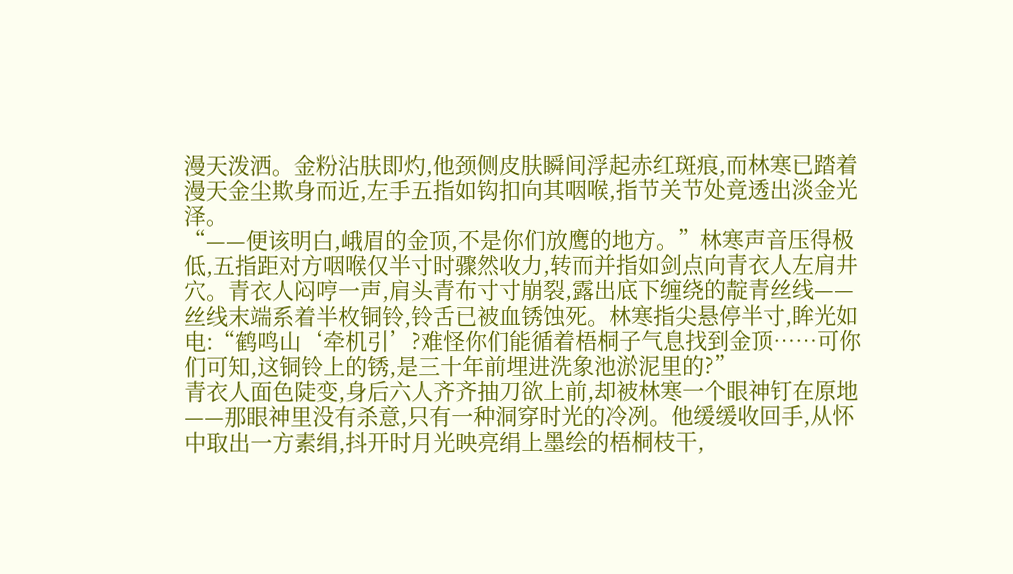漫天泼洒。金粉沾肤即灼,他颈侧皮肤瞬间浮起赤红斑痕,而林寒已踏着漫天金尘欺身而近,左手五指如钩扣向其咽喉,指节关节处竟透出淡金光泽。
“——便该明白,峨眉的金顶,不是你们放鹰的地方。”林寒声音压得极低,五指距对方咽喉仅半寸时骤然收力,转而并指如剑点向青衣人左肩井穴。青衣人闷哼一声,肩头青布寸寸崩裂,露出底下缠绕的靛青丝线——丝线末端系着半枚铜铃,铃舌已被血锈蚀死。林寒指尖悬停半寸,眸光如电:“鹤鸣山‘牵机引’?难怪你们能循着梧桐子气息找到金顶……可你们可知,这铜铃上的锈,是三十年前埋进洗象池淤泥里的?”
青衣人面色陡变,身后六人齐齐抽刀欲上前,却被林寒一个眼神钉在原地——那眼神里没有杀意,只有一种洞穿时光的冷冽。他缓缓收回手,从怀中取出一方素绢,抖开时月光映亮绢上墨绘的梧桐枝干,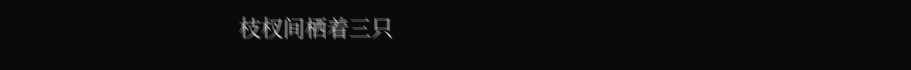枝杈间栖着三只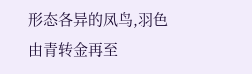形态各异的凤鸟,羽色由青转金再至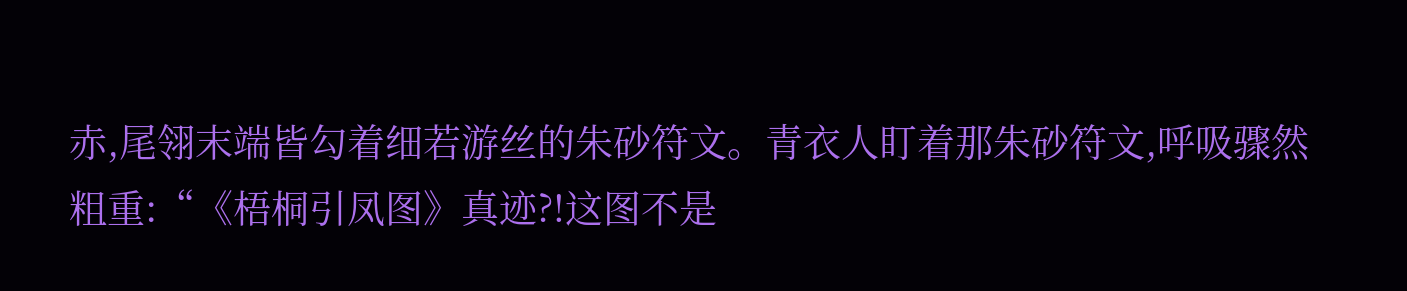赤,尾翎末端皆勾着细若游丝的朱砂符文。青衣人盯着那朱砂符文,呼吸骤然粗重:“《梧桐引凤图》真迹?!这图不是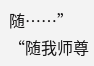随……”
“随我师尊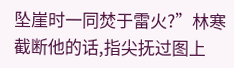坠崖时一同焚于雷火?”林寒截断他的话,指尖抚过图上